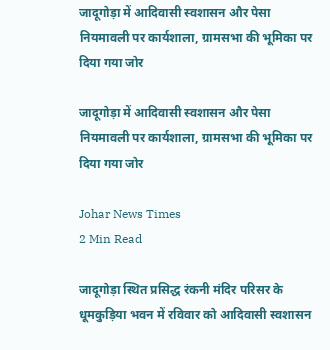जादूगोड़ा में आदिवासी स्वशासन और पेसा नियमावली पर कार्यशाला, ग्रामसभा की भूमिका पर दिया गया जोर

जादूगोड़ा में आदिवासी स्वशासन और पेसा नियमावली पर कार्यशाला, ग्रामसभा की भूमिका पर दिया गया जोर

Johar News Times
2 Min Read

जादूगोड़ा स्थित प्रसिद्ध रंकनी मंदिर परिसर के धूमकुड़िया भवन में रविवार को आदिवासी स्वशासन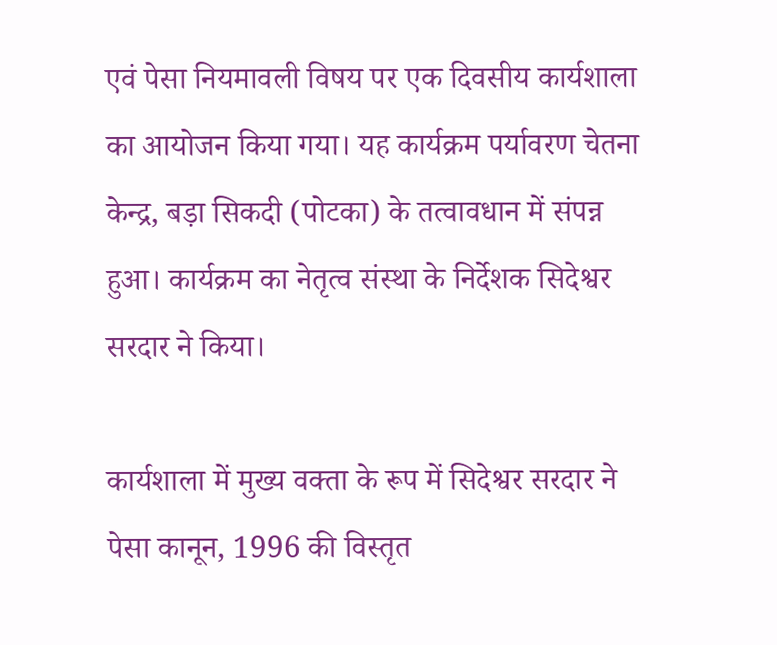एवं पेसा नियमावली विषय पर एक दिवसीय कार्यशाला का आयोजन किया गया। यह कार्यक्रम पर्यावरण चेतना केन्द्र, बड़ा सिकदी (पोटका) के तत्वावधान में संपन्न हुआ। कार्यक्रम का नेतृत्व संस्था के निर्देशक सिदेश्वर सरदार ने किया।

कार्यशाला में मुख्य वक्ता के रूप में सिदेश्वर सरदार ने पेसा कानून, 1996 की विस्तृत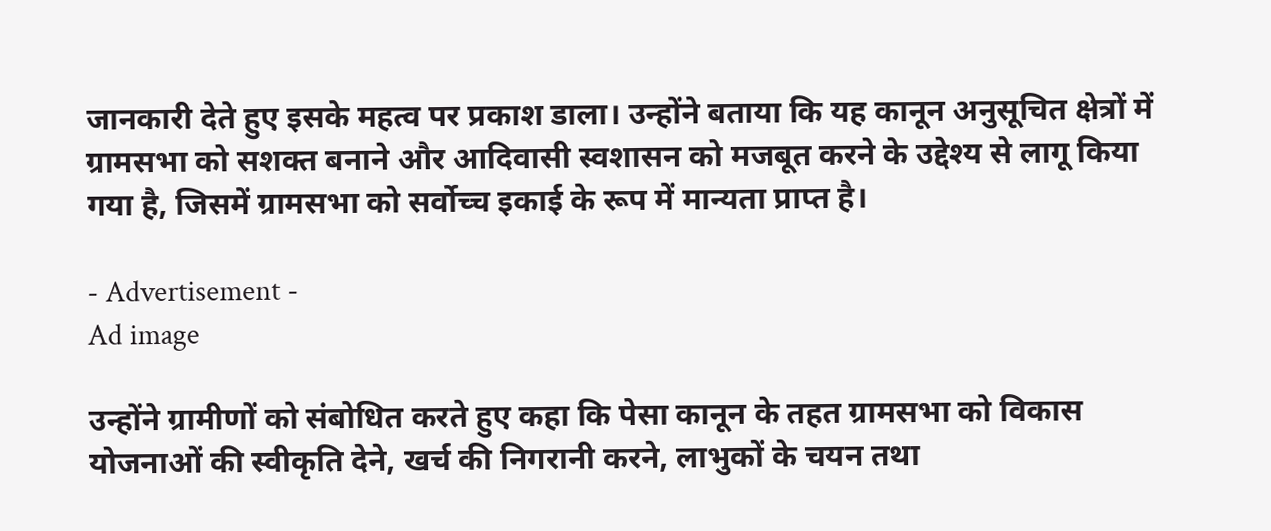जानकारी देते हुए इसके महत्व पर प्रकाश डाला। उन्होंने बताया कि यह कानून अनुसूचित क्षेत्रों में ग्रामसभा को सशक्त बनाने और आदिवासी स्वशासन को मजबूत करने के उद्देश्य से लागू किया गया है, जिसमें ग्रामसभा को सर्वोच्च इकाई के रूप में मान्यता प्राप्त है।

- Advertisement -
Ad image

उन्होंने ग्रामीणों को संबोधित करते हुए कहा कि पेसा कानून के तहत ग्रामसभा को विकास योजनाओं की स्वीकृति देने, खर्च की निगरानी करने, लाभुकों के चयन तथा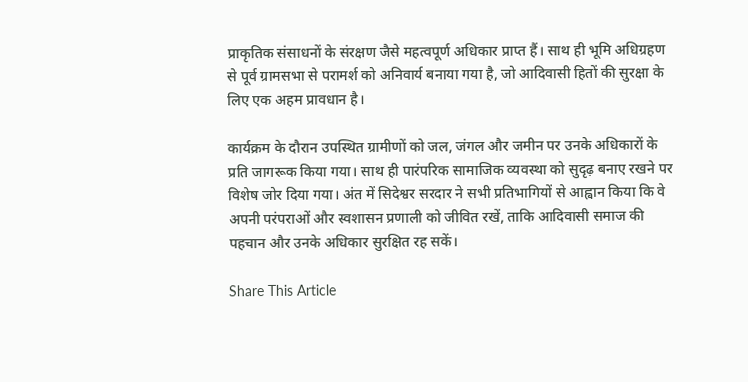प्राकृतिक संसाधनों के संरक्षण जैसे महत्वपूर्ण अधिकार प्राप्त हैं। साथ ही भूमि अधिग्रहण से पूर्व ग्रामसभा से परामर्श को अनिवार्य बनाया गया है, जो आदिवासी हितों की सुरक्षा के लिए एक अहम प्रावधान है।

कार्यक्रम के दौरान उपस्थित ग्रामीणों को जल, जंगल और जमीन पर उनके अधिकारों के प्रति जागरूक किया गया। साथ ही पारंपरिक सामाजिक व्यवस्था को सुदृढ़ बनाए रखने पर विशेष जोर दिया गया। अंत में सिदेश्वर सरदार ने सभी प्रतिभागियों से आह्वान किया कि वे अपनी परंपराओं और स्वशासन प्रणाली को जीवित रखें, ताकि आदिवासी समाज की पहचान और उनके अधिकार सुरक्षित रह सकें।

Share This Article